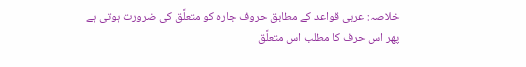خلاصہ: عربی قواعد کے مطابق حروف جارہ کو متعلَّق کی ضرورت ہوتی ہے پھر اس حرف کا مطلب اس متعلَّق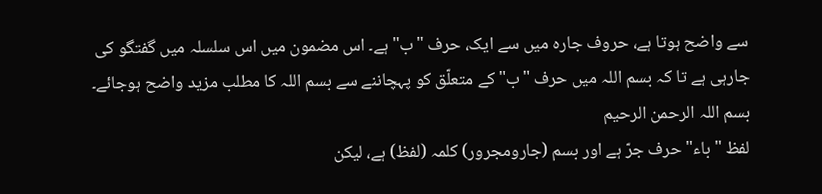سے واضح ہوتا ہے، حروف جارہ میں سے ایک، حرف "ب" ہے۔ اس مضمون میں اس سلسلہ میں گفتگو کی جارہی ہے تا کہ بسم اللہ میں حرف "ب" کے متعلّق کو پہچاننے سے بسم اللہ کا مطلب مزید واضح ہوجائے۔
بسم اللہ الرحمن الرحیم
لفظ "باء" حرف جرّ ہے اور بسم (جارومجرور) کلمہ (لفظ) ہے، لیکن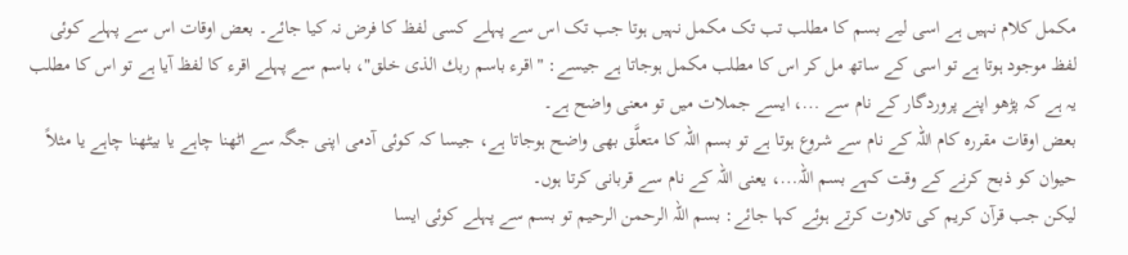مکمل کلام نہیں ہے اسی لیے بسم کا مطلب تب تک مکمل نہیں ہوتا جب تک اس سے پہلے کسی لفظ کا فرض نہ کیا جائے۔ بعض اوقات اس سے پہلے کوئی لفظ موجود ہوتا ہے تو اسی کے ساتھ مل کر اس کا مطلب مکمل ہوجاتا ہے جیسے: "اقرء باسم ربك الذى خلق"، باسم سے پہلے اقرء کا لفظ آیا ہے تو اس کا مطلب یہ ہے کہ پڑھو اپنے پروردگار کے نام سے ...، ایسے جملات میں تو معنی واضح ہے۔
بعض اوقات مقررہ کام اللہ کے نام سے شروع ہوتا ہے تو بسم اللہ کا متعلَّق بھی واضح ہوجاتا ہے، جیسا کہ کوئی آدمی اپنی جگہ سے اٹھنا چاہے یا بیٹھنا چاہے یا مثلاً حیوان کو ذبح کرنے کے وقت کہے بسم اللہ...، یعنی اللہ کے نام سے قربانی کرتا ہوں۔
لیکن جب قرآن کریم کی تلاوت کرتے ہوئے کہا جائے: بسم اللہ الرحمن الرحیم تو بسم سے پہلے کوئی ایسا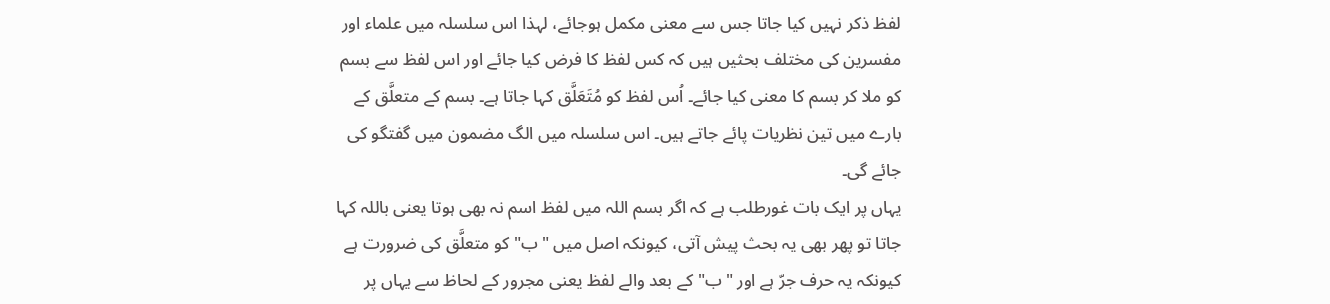لفظ ذکر نہیں کیا جاتا جس سے معنی مکمل ہوجائے، لہذا اس سلسلہ میں علماء اور مفسرین کی مختلف بحثیں ہیں کہ کس لفظ کا فرض کیا جائے اور اس لفظ سے بسم کو ملا کر بسم کا معنی کیا جائے۔ اُس لفظ کو مُتَعَلَّق کہا جاتا ہے۔ بسم کے متعلَّق کے بارے میں تین نظریات پائے جاتے ہیں۔ اس سلسلہ میں الگ مضمون میں گفتگو کی جائے گی۔
یہاں پر ایک بات غورطلب ہے کہ اگر بسم اللہ میں لفظ اسم نہ بھی ہوتا یعنی باللہ کہا جاتا تو پھر بھی یہ بحث پیش آتی، کیونکہ اصل میں "ب" کو متعلَّق کی ضرورت ہے کیونکہ یہ حرف جرّ ہے اور "ب" کے بعد والے لفظ یعنی مجرور کے لحاظ سے یہاں پر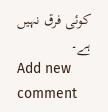کوئی فرق نہیں ہے۔
Add new comment